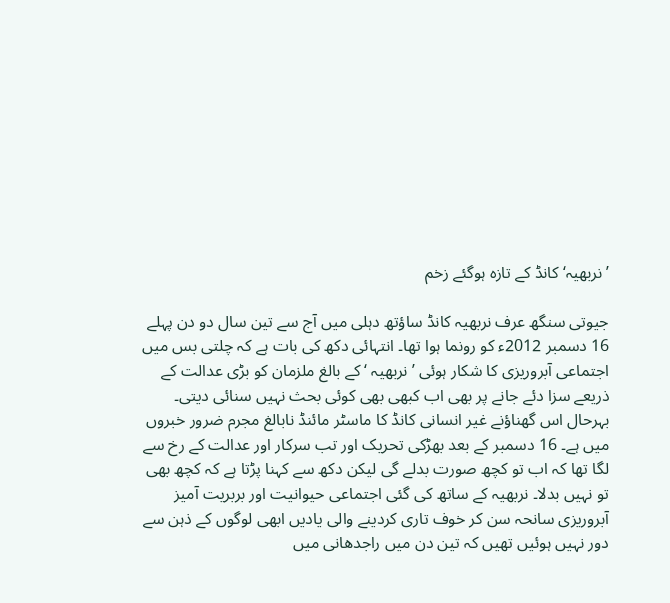’نربھیہ‘ کانڈ کے تازہ ہوگئے زخم

جیوتی سنگھ عرف نربھیہ کانڈ ساؤتھ دہلی میں آج سے تین سال دو دن پہلے 16 دسمبر 2012ء کو رونما ہوا تھا۔ انتہائی دکھ کی بات ہے کہ چلتی بس میں اجتماعی آبروریزی کا شکار ہوئی ’نربھیہ ‘ کے بالغ ملزمان کو بڑی عدالت کے ذریعے سزا دئے جانے پر بھی اب کبھی بھی کوئی بحث نہیں سنائی دیتی۔ بہرحال اس گھناؤنے غیر انسانی کانڈ کا ماسٹر مائنڈ نابالغ مجرم ضرور خبروں میں ہے۔ 16 دسمبر کے بعد بھڑکی تحریک اور تب سرکار اور عدالت کے رخ سے لگا تھا کہ اب تو کچھ صورت بدلے گی لیکن دکھ سے کہنا پڑتا ہے کہ کچھ بھی تو نہیں بدلا۔ نربھیہ کے ساتھ کی گئی اجتماعی حیوانیت اور بربریت آمیز آبروریزی سانحہ سن کر خوف تاری کردینے والی یادیں ابھی لوگوں کے ذہن سے دور نہیں ہوئیں تھیں کہ تین دن میں راجدھانی میں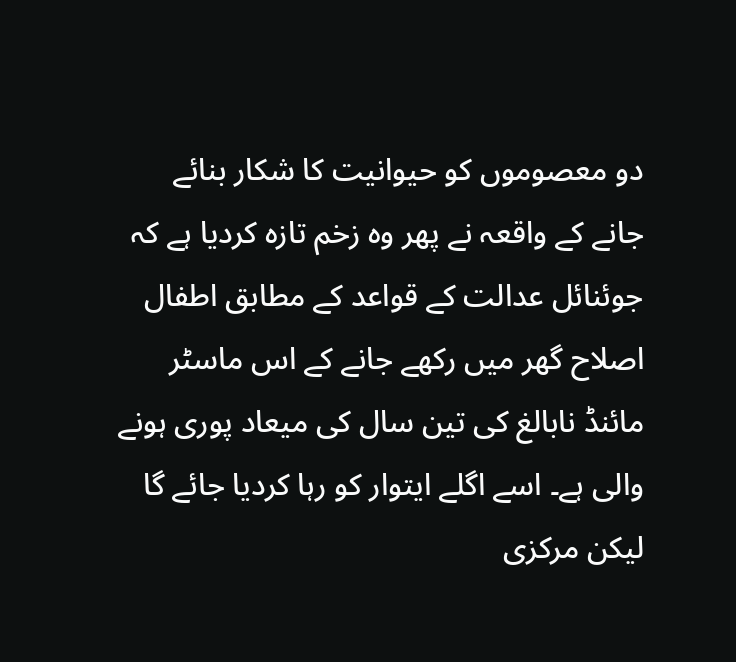دو معصوموں کو حیوانیت کا شکار بنائے جانے کے واقعہ نے پھر وہ زخم تازہ کردیا ہے کہ جوئنائل عدالت کے قواعد کے مطابق اطفال اصلاح گھر میں رکھے جانے کے اس ماسٹر مائنڈ نابالغ کی تین سال کی میعاد پوری ہونے والی ہے۔ اسے اگلے ایتوار کو رہا کردیا جائے گا لیکن مرکزی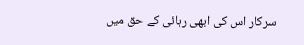سرکار اس کی ابھی رہائی کے حق میں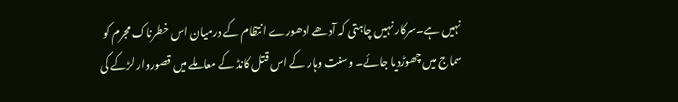نہیں ہے۔سرکار نہیں چاہتی کہ آدھے ادھورے انتظام کے درمیان اس خطرناک مجرم کو سماج میں چھوڑدیا جائے۔ وسنت وہار کے اس قتل کانڈ کے معاملے میں قصوروار لڑکے کی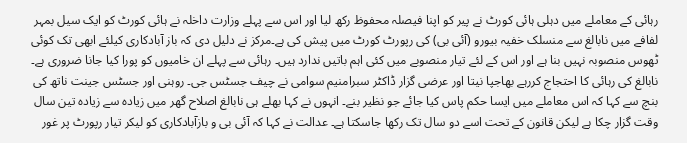رہائی کے معاملے میں دہلی ہائی کورٹ نے پیر کو اپنا فیصلہ محفوظ رکھ لیا اور اس سے پہلے وزارت داخلہ نے ہائی کورٹ کو ایک سیل بمہر لفافے میں نابالغ سے منسلک خفیہ بیورو (آئی بی) کی رپورٹ کورٹ میں پیش کی ہے۔مرکز نے دلیل دی کہ باز آبادکاری کیلئے ابھی تک کوئی ٹھوس منصوبہ نہیں بنا ہے اور اس کے لئے تیار منصوبے میں کئی اہم باتیں ندارد ہیں۔ رہائی سے پہلے ان خامیوں کو پورا کیا جانا ضروری ہے۔ نابالغ کی رہائی کا احتجاج کررہے بھاجپا نیتا اور عرضی گزار ڈاکٹر سبرامنیم سوامی نے چیف جسٹس جی۔ روہنی اور جسٹس جینت ناتھ کی بنچ سے کہا کہ اس معاملے میں ایسا حکم پاس کیا جائے جو نظیر بنے۔ انہوں نے کہا بھلے ہی نابالغ اصلاح گھر میں زیادہ سے زیادہ تین سال وقت گزار چکا ہے لیکن قانون کے تحت اسے دو سال تک رکھا جاسکتا ہے۔ عدالت نے کہا کہ آئی بی و بازآبادکاری کو لیکر تیار رپورٹ پر غور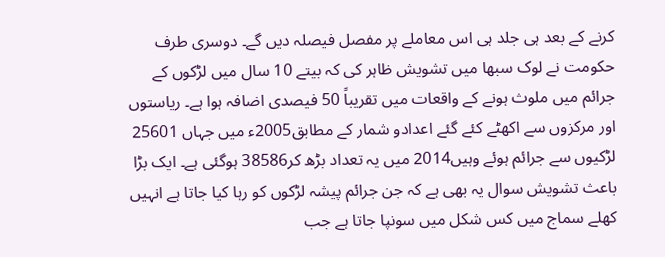کرنے کے بعد ہی جلد ہی اس معاملے پر مفصل فیصلہ دیں گے۔ دوسری طرف حکومت نے لوک سبھا میں تشویش ظاہر کی کہ بیتے 10 سال میں لڑکوں کے جرائم میں ملوث ہونے کے واقعات میں تقریباً 50 فیصدی اضافہ ہوا ہے۔ ریاستوں اور مرکزوں سے اکھٹے کئے گئے اعدادو شمار کے مطابق2005ء میں جہاں 25601 لڑکیوں سے جرائم ہوئے وہیں2014 میں یہ تعداد بڑھ کر38586 ہوگئی ہے۔ ایک بڑا باعث تشویش سوال یہ بھی ہے کہ جن جرائم پیشہ لڑکوں کو رہا کیا جاتا ہے انہیں کھلے سماج میں کس شکل میں سونپا جاتا ہے جب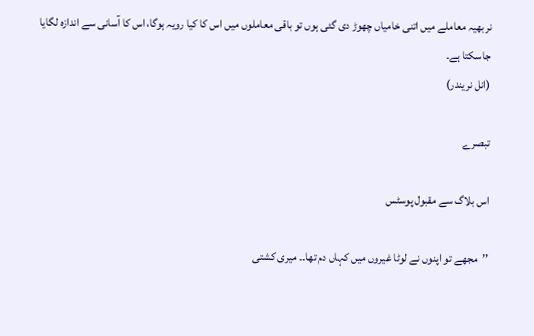نربھیہ معاملے میں اتنی خامیاں چھوڑ دی گئی ہوں تو باقی معاملوں میں اس کا کیا رویہ ہوگا، اس کا آسانی سے اندازہ لگایا جاسکتا ہے۔
(انل نریندر)

تبصرے

اس بلاگ سے مقبول پوسٹس

’’مجھے تو اپنوں نے لوٹا غیروں میں کہاں دم تھا۔۔ میری کشتی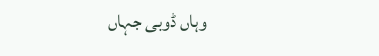وہاں ڈوبی جہاں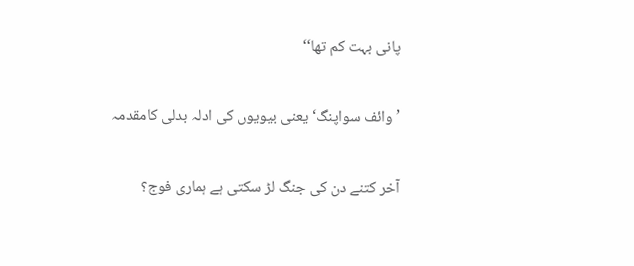پانی بہت کم تھا‘‘

’وائف سواپنگ‘ یعنی بیویوں کی ادلہ بدلی کامقدمہ

آخر کتنے دن کی جنگ لڑ سکتی ہے ہماری فوج؟